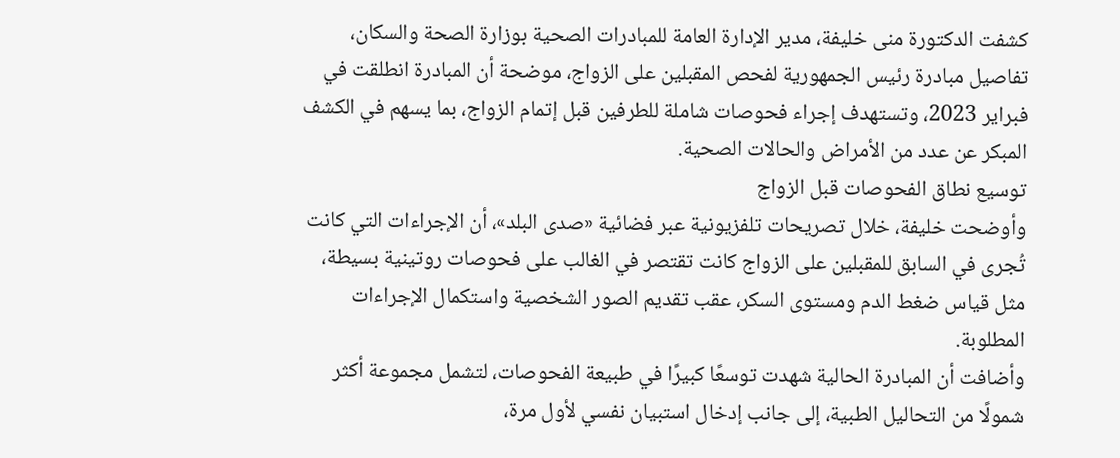كشفت الدكتورة منى خليفة، مدير الإدارة العامة للمبادرات الصحية بوزارة الصحة والسكان، تفاصيل مبادرة رئيس الجمهورية لفحص المقبلين على الزواج، موضحة أن المبادرة انطلقت في فبراير 2023، وتستهدف إجراء فحوصات شاملة للطرفين قبل إتمام الزواج، بما يسهم في الكشف المبكر عن عدد من الأمراض والحالات الصحية.
توسيع نطاق الفحوصات قبل الزواج
وأوضحت خليفة، خلال تصريحات تلفزيونية عبر فضائية «صدى البلد»، أن الإجراءات التي كانت تُجرى في السابق للمقبلين على الزواج كانت تقتصر في الغالب على فحوصات روتينية بسيطة، مثل قياس ضغط الدم ومستوى السكر، عقب تقديم الصور الشخصية واستكمال الإجراءات المطلوبة.
وأضافت أن المبادرة الحالية شهدت توسعًا كبيرًا في طبيعة الفحوصات، لتشمل مجموعة أكثر شمولًا من التحاليل الطبية، إلى جانب إدخال استبيان نفسي لأول مرة،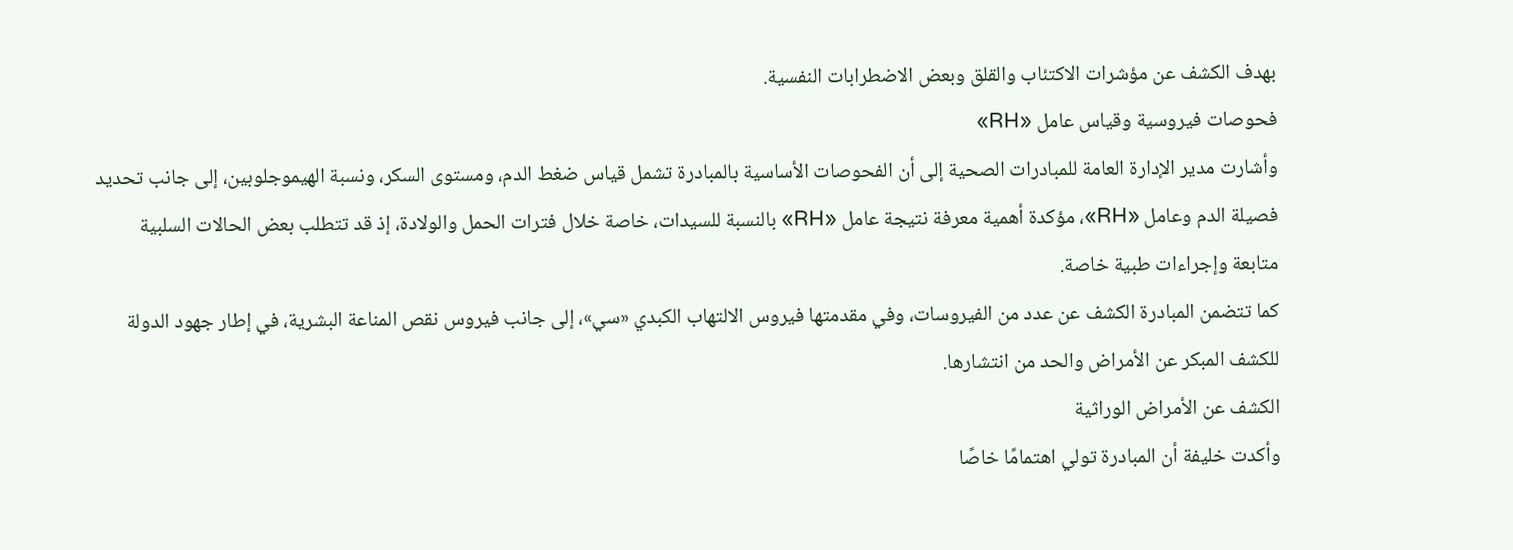بهدف الكشف عن مؤشرات الاكتئاب والقلق وبعض الاضطرابات النفسية.
فحوصات فيروسية وقياس عامل «RH»
وأشارت مدير الإدارة العامة للمبادرات الصحية إلى أن الفحوصات الأساسية بالمبادرة تشمل قياس ضغط الدم، ومستوى السكر، ونسبة الهيموجلوبين، إلى جانب تحديد فصيلة الدم وعامل «RH»، مؤكدة أهمية معرفة نتيجة عامل «RH» بالنسبة للسيدات، خاصة خلال فترات الحمل والولادة، إذ قد تتطلب بعض الحالات السلبية متابعة وإجراءات طبية خاصة.
كما تتضمن المبادرة الكشف عن عدد من الفيروسات، وفي مقدمتها فيروس الالتهاب الكبدي «سي»، إلى جانب فيروس نقص المناعة البشرية، في إطار جهود الدولة للكشف المبكر عن الأمراض والحد من انتشارها.
الكشف عن الأمراض الوراثية
وأكدت خليفة أن المبادرة تولي اهتمامًا خاصًا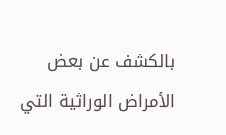بالكشف عن بعض الأمراض الوراثية التي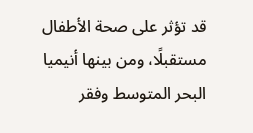قد تؤثر على صحة الأطفال مستقبلًا، ومن بينها أنيميا البحر المتوسط وفقر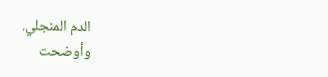الدم المنجلي.
وأوضحت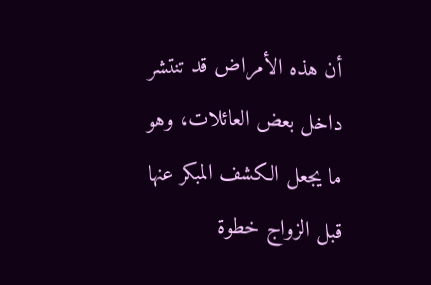أن هذه الأمراض قد تنتشر داخل بعض العائلات، وهو ما يجعل الكشف المبكر عنها قبل الزواج خطوة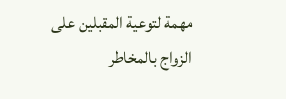مهمة لتوعية المقبلين على الزواج بالمخاطر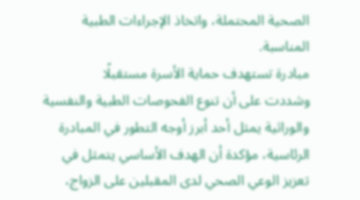الصحية المحتملة، واتخاذ الإجراءات الطبية المناسبة.
مبادرة تستهدف حماية الأسرة مستقبلًا
وشددت على أن تنوع الفحوصات الطبية والنفسية والوراثية يمثل أحد أبرز أوجه التطور في المبادرة الرئاسية، مؤكدة أن الهدف الأساسي يتمثل في تعزيز الوعي الصحي لدى المقبلين على الزواج،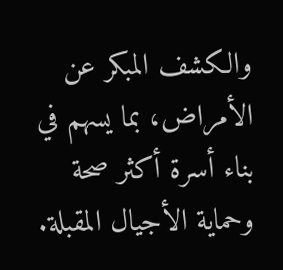والكشف المبكر عن الأمراض، بما يسهم في بناء أسرة أكثر صحة وحماية الأجيال المقبلة.